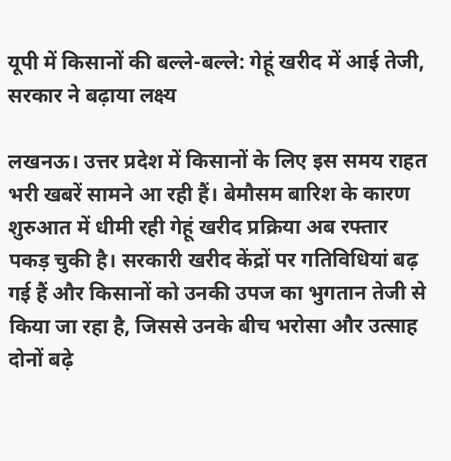यूपी में किसानों की बल्ले-बल्ले: गेहूं खरीद में आई तेजी, सरकार ने बढ़ाया लक्ष्य

लखनऊ। उत्तर प्रदेश में किसानों के लिए इस समय राहत भरी खबरें सामने आ रही हैं। बेमौसम बारिश के कारण शुरुआत में धीमी रही गेहूं खरीद प्रक्रिया अब रफ्तार पकड़ चुकी है। सरकारी खरीद केंद्रों पर गतिविधियां बढ़ गई हैं और किसानों को उनकी उपज का भुगतान तेजी से किया जा रहा है, जिससे उनके बीच भरोसा और उत्साह दोनों बढ़े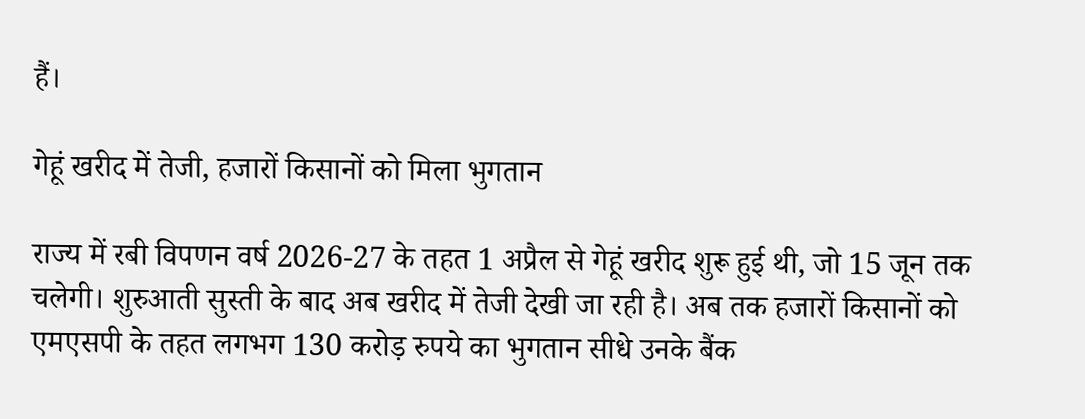हैं।

गेहूं खरीद में तेजी, हजारों किसानों को मिला भुगतान

राज्य में रबी विपणन वर्ष 2026-27 के तहत 1 अप्रैल से गेहूं खरीद शुरू हुई थी, जो 15 जून तक चलेगी। शुरुआती सुस्ती के बाद अब खरीद में तेजी देखी जा रही है। अब तक हजारों किसानों को एमएसपी के तहत लगभग 130 करोड़ रुपये का भुगतान सीधे उनके बैंक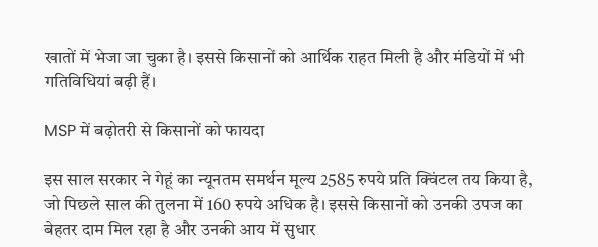खातों में भेजा जा चुका है। इससे किसानों को आर्थिक राहत मिली है और मंडियों में भी गतिविधियां बढ़ी हैं।

MSP में बढ़ोतरी से किसानों को फायदा

इस साल सरकार ने गेहूं का न्यूनतम समर्थन मूल्य 2585 रुपये प्रति क्विंटल तय किया है, जो पिछले साल की तुलना में 160 रुपये अधिक है। इससे किसानों को उनकी उपज का बेहतर दाम मिल रहा है और उनकी आय में सुधार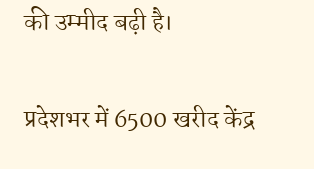की उम्मीद बढ़ी है।

प्रदेशभर में 6500 खरीद केंद्र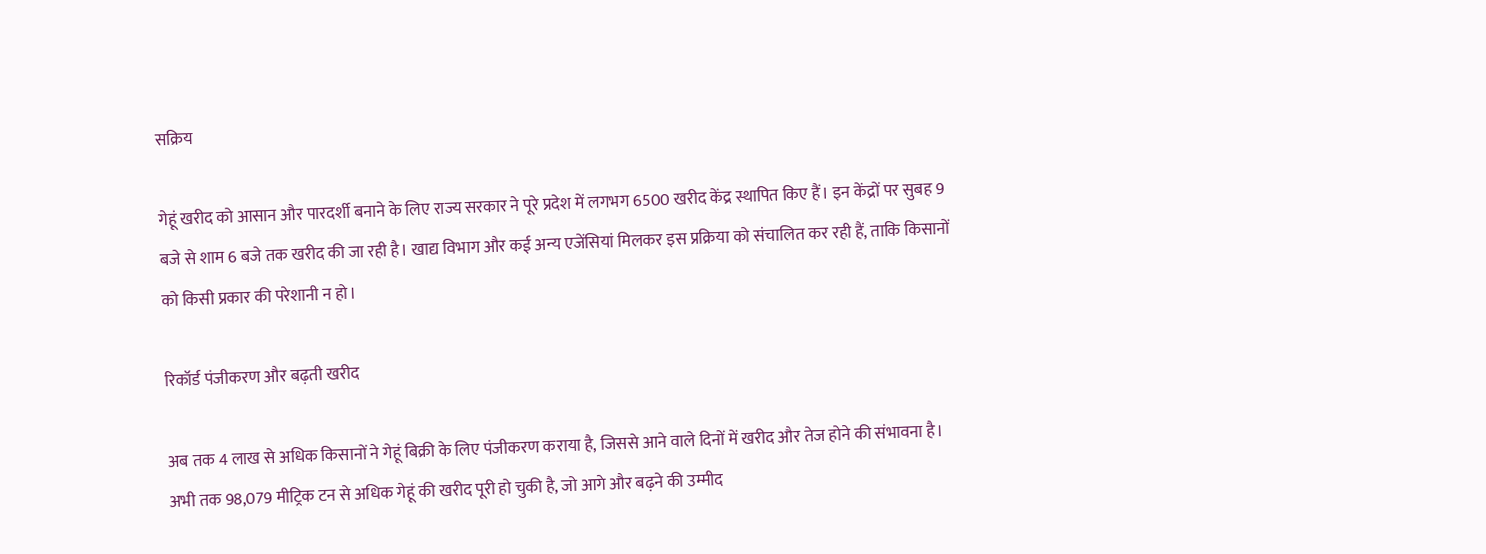सक्रिय

गेहूं खरीद को आसान और पारदर्शी बनाने के लिए राज्य सरकार ने पूरे प्रदेश में लगभग 6500 खरीद केंद्र स्थापित किए हैं। इन केंद्रों पर सुबह 9 बजे से शाम 6 बजे तक खरीद की जा रही है। खाद्य विभाग और कई अन्य एजेंसियां मिलकर इस प्रक्रिया को संचालित कर रही हैं, ताकि किसानों को किसी प्रकार की परेशानी न हो।

रिकॉर्ड पंजीकरण और बढ़ती खरीद

अब तक 4 लाख से अधिक किसानों ने गेहूं बिक्री के लिए पंजीकरण कराया है, जिससे आने वाले दिनों में खरीद और तेज होने की संभावना है। अभी तक 98,079 मीट्रिक टन से अधिक गेहूं की खरीद पूरी हो चुकी है, जो आगे और बढ़ने की उम्मीद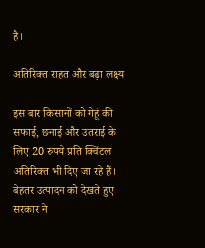है।

अतिरिक्त राहत और बढ़ा लक्ष्य

इस बार किसानों को गेहूं की सफाई, छनाई और उतराई के लिए 20 रुपये प्रति क्विंटल अतिरिक्त भी दिए जा रहे हैं। बेहतर उत्पादन को देखते हुए सरकार ने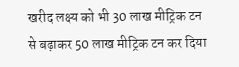खरीद लक्ष्य को भी 30 लाख मीट्रिक टन से बढ़ाकर 50 लाख मीट्रिक टन कर दिया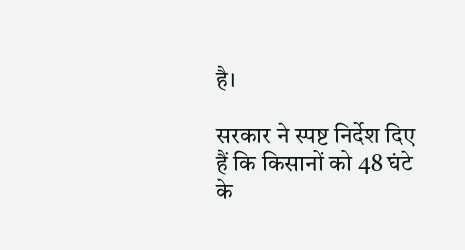है।

सरकार ने स्पष्ट निर्देश दिए हैं कि किसानों को 48 घंटे के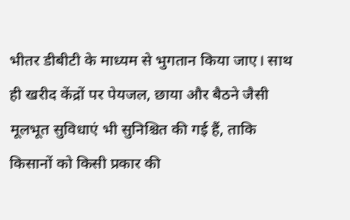भीतर डीबीटी के माध्यम से भुगतान किया जाए। साथ ही खरीद केंद्रों पर पेयजल, छाया और बैठने जैसी मूलभूत सुविधाएं भी सुनिश्चित की गई हैं, ताकि किसानों को किसी प्रकार की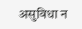असुविधा न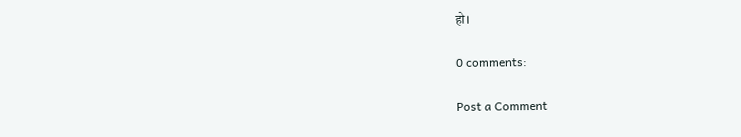हो।

0 comments:

Post a Comment